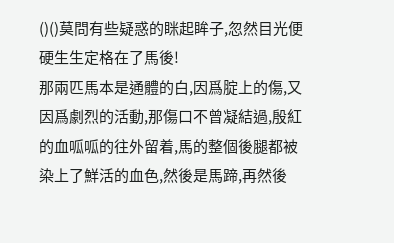()()莫問有些疑惑的眯起眸子,忽然目光便硬生生定格在了馬後!
那兩匹馬本是通體的白,因爲腚上的傷,又因爲劇烈的活動,那傷口不曾凝結過,殷紅的血呱呱的往外留着,馬的整個後腿都被染上了鮮活的血色,然後是馬蹄,再然後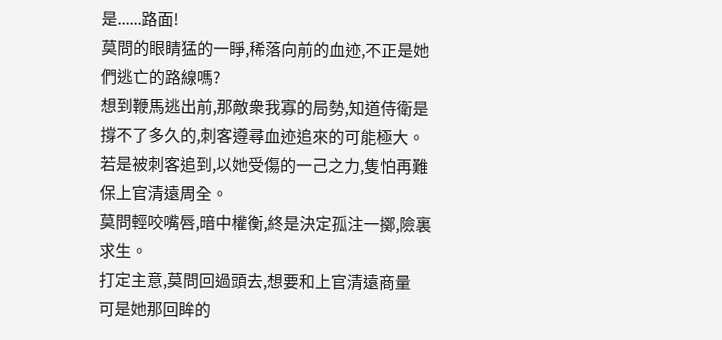是......路面!
莫問的眼睛猛的一睜,稀落向前的血迹,不正是她們逃亡的路線嗎?
想到鞭馬逃出前,那敵衆我寡的局勢,知道侍衛是撐不了多久的,刺客遵尋血迹追來的可能極大。
若是被刺客追到,以她受傷的一己之力,隻怕再難保上官清遠周全。
莫問輕咬嘴唇,暗中權衡,終是決定孤注一擲,險裏求生。
打定主意,莫問回過頭去,想要和上官清遠商量
可是她那回眸的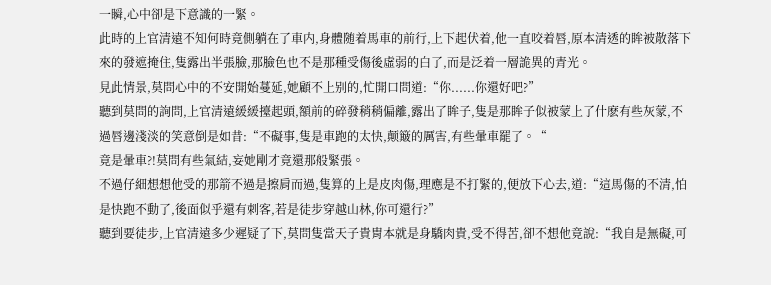一瞬,心中卻是下意識的一緊。
此時的上官清遠不知何時竟側躺在了車内,身體随着馬車的前行,上下起伏着,他一直咬着唇,原本清透的眸被散落下來的發遮掩住,隻露出半張臉,那臉色也不是那種受傷後虛弱的白了,而是泛着一層詭異的青光。
見此情景,莫問心中的不安開始蔓延,她顧不上别的,忙開口問道:“你......你還好吧?”
聽到莫問的詢問,上官清遠緩緩擡起頭,額前的碎發稍稍偏離,露出了眸子,隻是那眸子似被蒙上了什麽有些灰蒙,不過唇邊淺淡的笑意倒是如昔:“不礙事,隻是車跑的太快,颠簸的厲害,有些暈車罷了。“
竟是暈車?!莫問有些氣結,妄她剛才竟還那般緊張。
不過仔細想想他受的那箭不過是擦肩而過,隻算的上是皮肉傷,理應是不打緊的,便放下心去,道:“這馬傷的不清,怕是快跑不動了,後面似乎還有刺客,若是徒步穿越山林,你可還行?”
聽到要徒步,上官清遠多少遲疑了下,莫問隻當天子貴胄本就是身驕肉貴,受不得苦,卻不想他竟說:“我自是無礙,可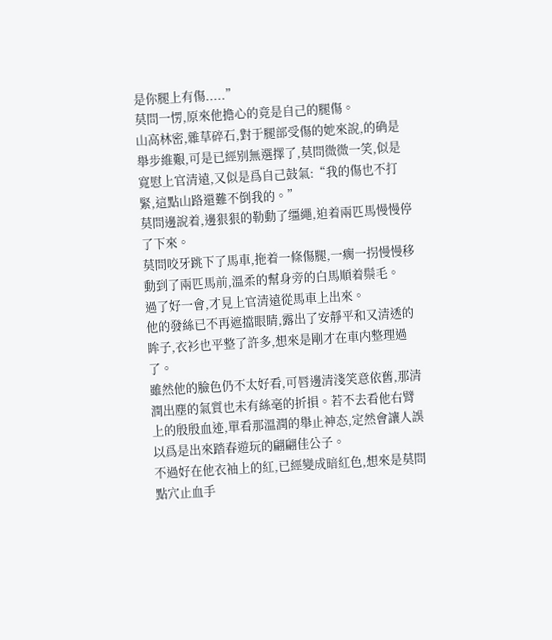是你腿上有傷.....”
莫問一愣,原來他擔心的竟是自己的腿傷。
山高林密,雜草碎石,對于腿部受傷的她來說,的确是舉步維艱,可是已經别無選擇了,莫問微微一笑,似是寬慰上官清遠,又似是爲自己鼓氣:“我的傷也不打緊,這點山路還難不倒我的。”
莫問邊說着,邊狠狠的勒動了缰繩,迫着兩匹馬慢慢停了下來。
莫問咬牙跳下了馬車,拖着一條傷腿,一瘸一拐慢慢移動到了兩匹馬前,溫柔的幫身旁的白馬順着鬃毛。
過了好一會,才見上官清遠從馬車上出來。
他的發絲已不再遮擋眼睛,露出了安靜平和又清透的眸子,衣衫也平整了許多,想來是剛才在車内整理過了。
雖然他的臉色仍不太好看,可唇邊清淺笑意依舊,那清潤出塵的氣質也未有絲毫的折損。若不去看他右臂上的殷殷血迹,單看那溫潤的舉止神态,定然會讓人誤以爲是出來踏春遊玩的翩翩佳公子。
不過好在他衣袖上的紅,已經變成暗紅色,想來是莫問點穴止血手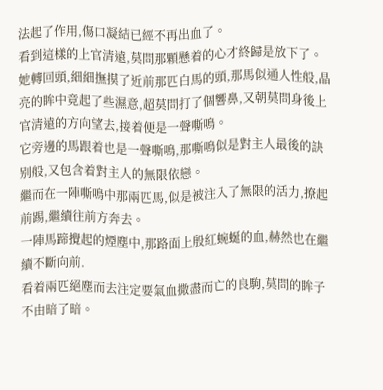法起了作用,傷口凝結已經不再出血了。
看到這樣的上官清遠,莫問那顆懸着的心才終歸是放下了。
她轉回頭,細細撫摸了近前那匹白馬的頭,那馬似通人性般,晶亮的眸中竟起了些濕意,超莫問打了個響鼻,又朝莫問身後上官清遠的方向望去,接着便是一聲嘶鳴。
它旁邊的馬跟着也是一聲嘶鳴,那嘶鳴似是對主人最後的訣别般,又包含着對主人的無限依戀。
繼而在一陣嘶鳴中那兩匹馬,似是被注入了無限的活力,撩起前踢,繼續往前方奔去。
一陣馬蹄攪起的煙塵中,那路面上殷紅蜿蜒的血,赫然也在繼續不斷向前.
看着兩匹絕塵而去注定要氣血撒盡而亡的良駒,莫問的眸子不由暗了暗。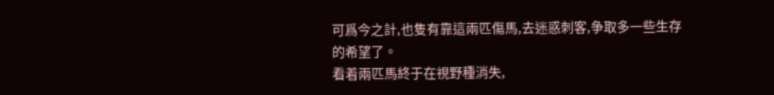可爲今之計,也隻有靠這兩匹傷馬,去迷惑刺客,争取多一些生存的希望了。
看着兩匹馬終于在視野種消失,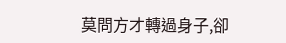莫問方才轉過身子,卻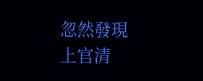忽然發現
上官清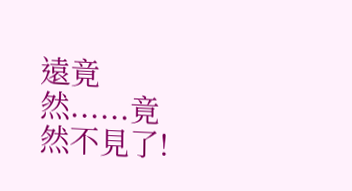遠竟然......竟然不見了!